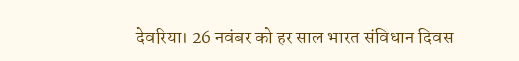देवरिया। 26 नवंबर को हर साल भारत संविधान दिवस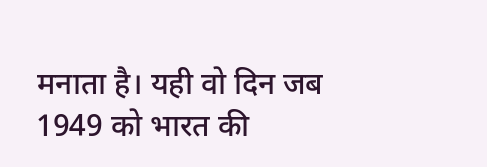मनाता है। यही वो दिन जब 1949 को भारत की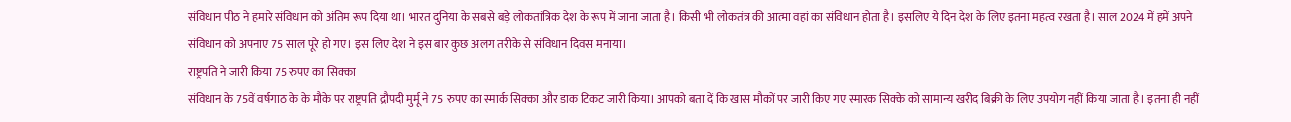संविधान पीठ ने हमारे संविधान को अंतिम रूप दिया था। भारत दुनिया के सबसे बड़े लोकतांत्रिक देश के रूप में जाना जाता है। किसी भी लोकतंत्र की आत्मा वहां का संविधान होता है। इसलिए ये दिन देश के लिए इतना महत्व रखता है। साल 2024 में हमें अपने संविधान को अपनाए 75 साल पूरे हो गए। इस लिए देश ने इस बार कुछ अलग तरीके से संविधान दिवस मनाया।
राष्ट्रपति ने जारी किया 75 रुपए का सिक्का
संविधान के 75वें वर्षगाठ के के मौके पर राष्ट्रपति द्रौपदी मुर्मू ने 75 रुपए का स्मार्क सिक्का और डाक टिकट जारी किया। आपको बता दें कि खास मौकों पर जारी किए गए स्मारक सिक्के को सामान्य खरीद बिक्री के लिए उपयोग नहीं किया जाता है। इतना ही नहीं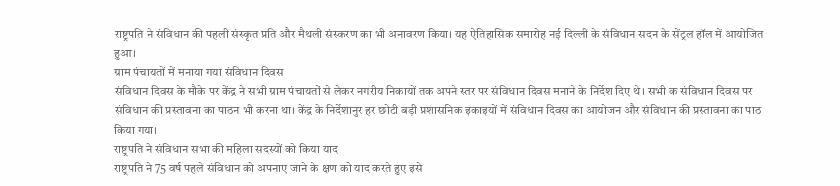राष्ट्रपति ने संविधान की पहली संस्कृत प्रति और मैथली संस्करण का भी अनावरण किया। यह ऐतिहासिक समारोह नई दिल्ली के संविधान सदन के सेंट्रल हॉल में आयोजित हुआ।
ग्राम पंचायतों में मनाया गया संविधान दिवस
संविधान दिवस के मौके पर केंद्र ने सभी ग्राम पंचायतों से लेकर नगरीय निकायों तक अपने स्तर पर संविधान दिवस मनाने के निर्देश दिए थे। सभी क संविधान दिवस पर संविधान की प्रस्तावना का पाठन भी करना था। केंद्र के निर्देशानुर हर छोटी बड़ी प्रशासनिक इकाइयों में संविधान दिवस का आयोजन और संविधान की प्रस्तावना का पाठ किया गया।
राष्ट्रपति ने संविधान सभा की महिला सदस्यों को किया याद
राष्ट्रपति ने 75 वर्ष पहले संविधान को अपनाए जाने के क्षण को याद करते हुए इसे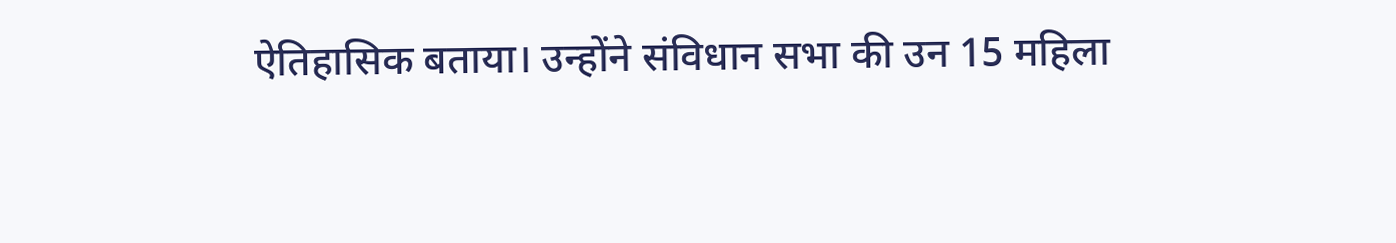ऐतिहासिक बताया। उन्होंने संविधान सभा की उन 15 महिला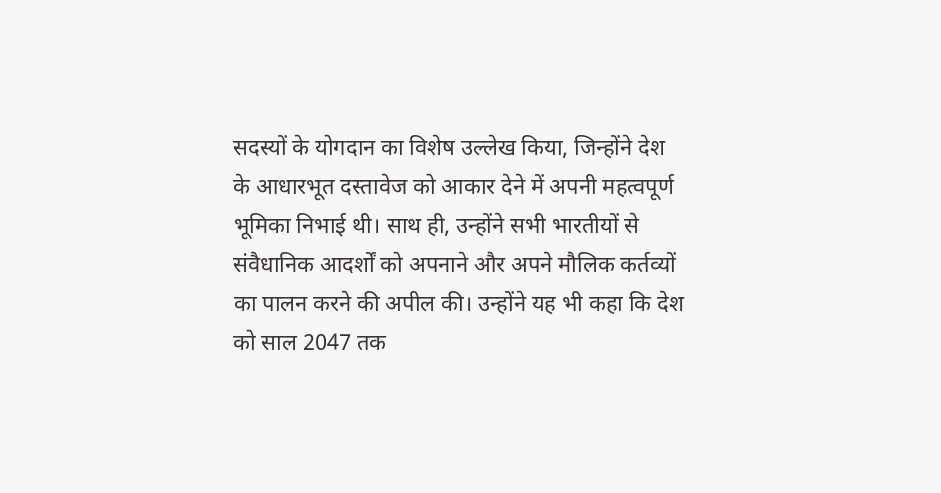सदस्यों के योगदान का विशेष उल्लेख किया, जिन्होंने देश के आधारभूत दस्तावेज को आकार देने में अपनी महत्वपूर्ण भूमिका निभाई थी। साथ ही, उन्होंने सभी भारतीयों से संवैधानिक आदर्शों को अपनाने और अपने मौलिक कर्तव्यों का पालन करने की अपील की। उन्होंने यह भी कहा कि देश को साल 2047 तक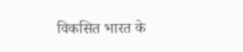विकसित भारत के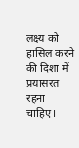लक्ष्य को हासिल करने की दिशा में प्रयासरत रहना चाहिए।